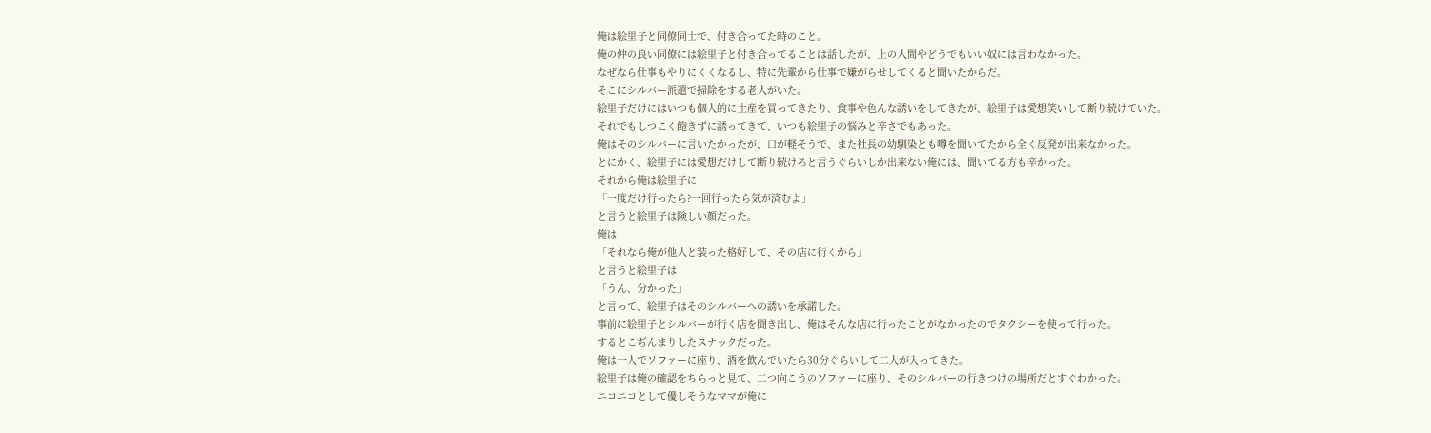俺は絵里子と同僚同士で、付き合ってた時のこと。
俺の仲の良い同僚には絵里子と付き合ってることは話したが、上の人間やどうでもいい奴には言わなかった。
なぜなら仕事もやりにくくなるし、特に先輩から仕事で嫌がらせしてくると聞いたからだ。
そこにシルバー派遣で掃除をする老人がいた。
絵里子だけにはいつも個人的に土産を買ってきたり、食事や色んな誘いをしてきたが、絵里子は愛想笑いして断り続けていた。
それでもしつこく飽きずに誘ってきて、いつも絵里子の悩みと辛さでもあった。
俺はそのシルバーに言いたかったが、口が軽そうで、また社長の幼馴染とも噂を聞いてたから全く反発が出来なかった。
とにかく、絵里子には愛想だけして断り続けろと言うぐらいしか出来ない俺には、聞いてる方も辛かった。
それから俺は絵里子に
「一度だけ行ったら?一回行ったら気が済むよ」
と言うと絵里子は険しい顔だった。
俺は
「それなら俺が他人と装った格好して、その店に行くから」
と言うと絵里子は
「うん、分かった」
と言って、絵里子はそのシルバーへの誘いを承諾した。
事前に絵里子とシルバーが行く店を聞き出し、俺はそんな店に行ったことがなかったのでタクシーを使って行った。
するとこぢんまりしたスナックだった。
俺は一人でソファーに座り、酒を飲んでいたら30分ぐらいして二人が入ってきた。
絵里子は俺の確認をちらっと見て、二つ向こうのソファーに座り、そのシルバーの行きつけの場所だとすぐわかった。
ニコニコとして優しそうなママが俺に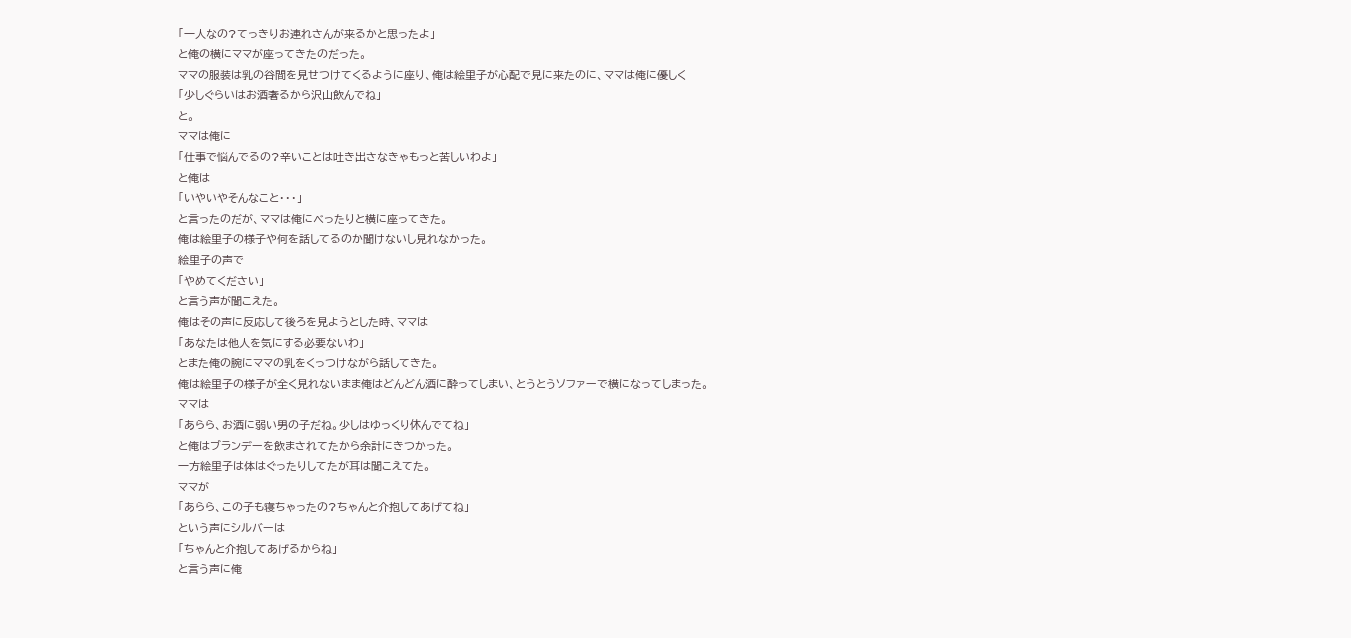「一人なの?てっきりお連れさんが来るかと思ったよ」
と俺の横にママが座ってきたのだった。
ママの服装は乳の谷間を見せつけてくるように座り、俺は絵里子が心配で見に来たのに、ママは俺に優しく
「少しぐらいはお酒奢るから沢山飲んでね」
と。
ママは俺に
「仕事で悩んでるの?辛いことは吐き出さなきゃもっと苦しいわよ」
と俺は
「いやいやそんなこと・・・」
と言ったのだが、ママは俺にべったりと横に座ってきた。
俺は絵里子の様子や何を話してるのか聞けないし見れなかった。
絵里子の声で
「やめてください」
と言う声が聞こえた。
俺はその声に反応して後ろを見ようとした時、ママは
「あなたは他人を気にする必要ないわ」
とまた俺の腕にママの乳をくっつけながら話してきた。
俺は絵里子の様子が全く見れないまま俺はどんどん酒に酔ってしまい、とうとうソファーで横になってしまった。
ママは
「あらら、お酒に弱い男の子だね。少しはゆっくり休んでてね」
と俺はブランデーを飲まされてたから余計にきつかった。
一方絵里子は体はぐったりしてたが耳は聞こえてた。
ママが
「あらら、この子も寝ちゃったの?ちゃんと介抱してあげてね」
という声にシルバーは
「ちゃんと介抱してあげるからね」
と言う声に俺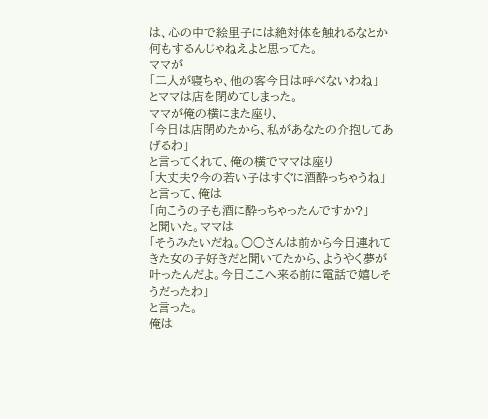は、心の中で絵里子には絶対体を触れるなとか何もするんじゃねえよと思ってた。
ママが
「二人が寝ちゃ、他の客今日は呼べないわね」
とママは店を閉めてしまった。
ママが俺の横にまた座り、
「今日は店閉めたから、私があなたの介抱してあげるわ」
と言ってくれて、俺の横でママは座り
「大丈夫?今の若い子はすぐに酒酔っちゃうね」
と言って、俺は
「向こうの子も酒に酔っちゃったんですか?」
と聞いた。ママは
「そうみたいだね。○○さんは前から今日連れてきた女の子好きだと聞いてたから、ようやく夢が叶ったんだよ。今日ここへ来る前に電話で嬉しそうだったわ」
と言った。
俺は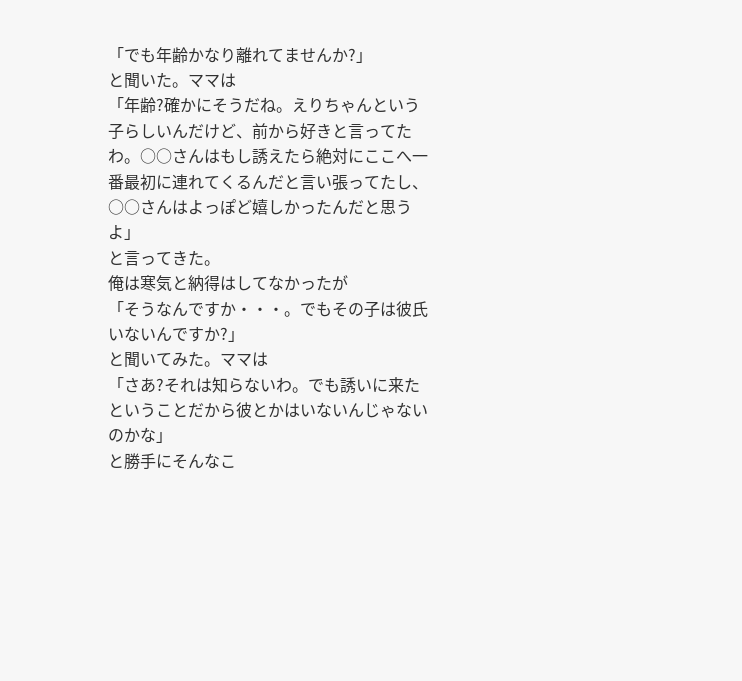「でも年齢かなり離れてませんか?」
と聞いた。ママは
「年齢?確かにそうだね。えりちゃんという子らしいんだけど、前から好きと言ってたわ。○○さんはもし誘えたら絶対にここへ一番最初に連れてくるんだと言い張ってたし、○○さんはよっぽど嬉しかったんだと思うよ」
と言ってきた。
俺は寒気と納得はしてなかったが
「そうなんですか・・・。でもその子は彼氏いないんですか?」
と聞いてみた。ママは
「さあ?それは知らないわ。でも誘いに来たということだから彼とかはいないんじゃないのかな」
と勝手にそんなこ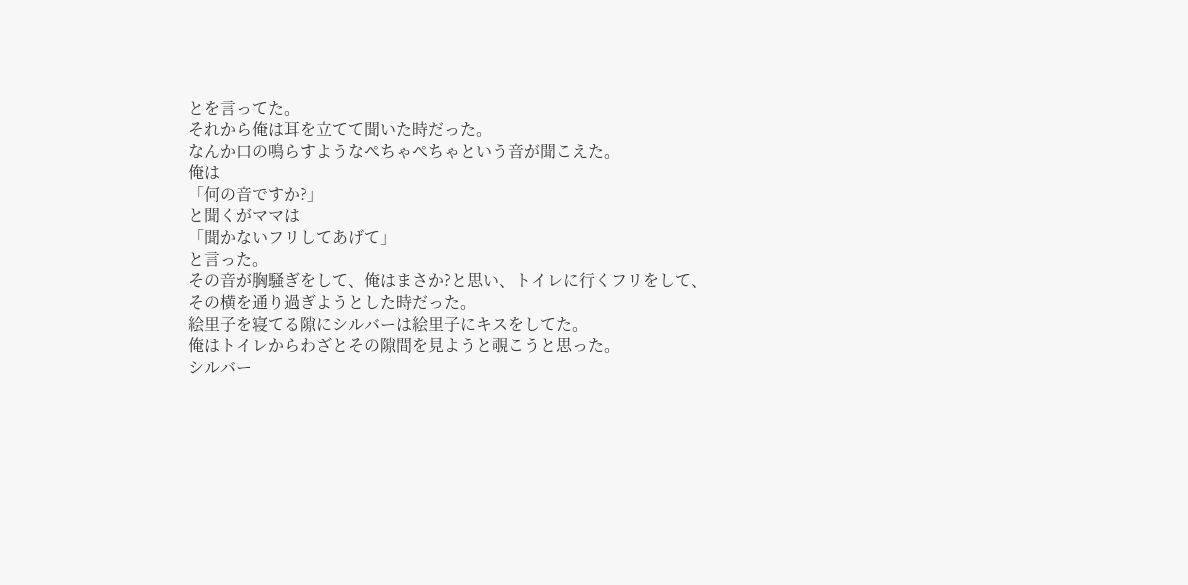とを言ってた。
それから俺は耳を立てて聞いた時だった。
なんか口の鳴らすようなぺちゃぺちゃという音が聞こえた。
俺は
「何の音ですか?」
と聞くがママは
「聞かないフリしてあげて」
と言った。
その音が胸騒ぎをして、俺はまさか?と思い、トイレに行くフリをして、その横を通り過ぎようとした時だった。
絵里子を寝てる隙にシルバーは絵里子にキスをしてた。
俺はトイレからわざとその隙間を見ようと覗こうと思った。
シルバー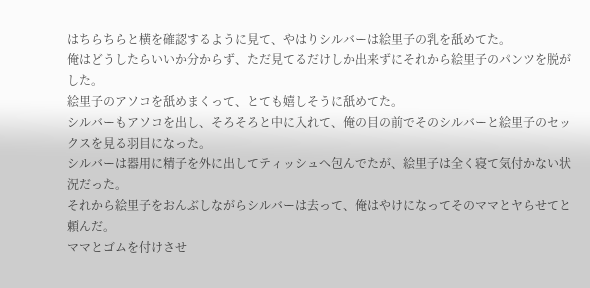はちらちらと横を確認するように見て、やはりシルバーは絵里子の乳を舐めてた。
俺はどうしたらいいか分からず、ただ見てるだけしか出来ずにそれから絵里子のパンツを脱がした。
絵里子のアソコを舐めまくって、とても嬉しそうに舐めてた。
シルバーもアソコを出し、そろそろと中に入れて、俺の目の前でそのシルバーと絵里子のセックスを見る羽目になった。
シルバーは器用に精子を外に出してティッシュへ包んでたが、絵里子は全く寝て気付かない状況だった。
それから絵里子をおんぶしながらシルバーは去って、俺はやけになってそのママとヤらせてと頼んだ。
ママとゴムを付けさせ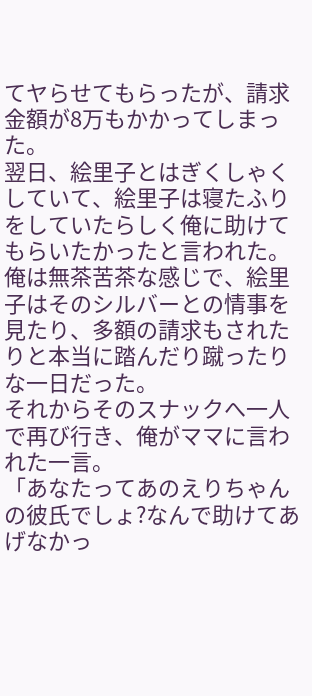てヤらせてもらったが、請求金額が8万もかかってしまった。
翌日、絵里子とはぎくしゃくしていて、絵里子は寝たふりをしていたらしく俺に助けてもらいたかったと言われた。
俺は無茶苦茶な感じで、絵里子はそのシルバーとの情事を見たり、多額の請求もされたりと本当に踏んだり蹴ったりな一日だった。
それからそのスナックへ一人で再び行き、俺がママに言われた一言。
「あなたってあのえりちゃんの彼氏でしょ?なんで助けてあげなかっ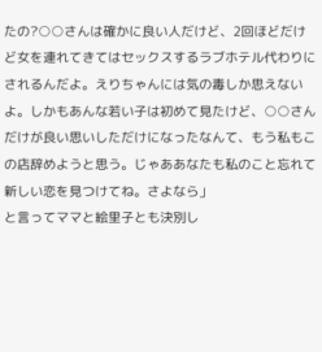たの?○○さんは確かに良い人だけど、2回ほどだけど女を連れてきてはセックスするラブホテル代わりにされるんだよ。えりちゃんには気の毒しか思えないよ。しかもあんな若い子は初めて見たけど、○○さんだけが良い思いしただけになったなんて、もう私もこの店辞めようと思う。じゃああなたも私のこと忘れて新しい恋を見つけてね。さよなら」
と言ってママと絵里子とも決別し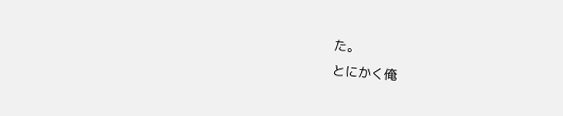た。
とにかく俺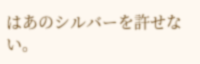はあのシルバーを許せない。